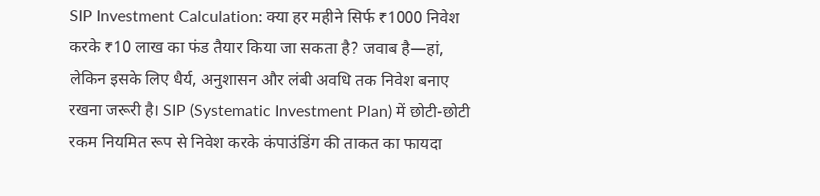SIP Investment Calculation: क्या हर महीने सिर्फ ₹1000 निवेश करके ₹10 लाख का फंड तैयार किया जा सकता है? जवाब है—हां, लेकिन इसके लिए धैर्य, अनुशासन और लंबी अवधि तक निवेश बनाए रखना जरूरी है। SIP (Systematic Investment Plan) में छोटी-छोटी रकम नियमित रूप से निवेश करके कंपाउंडिंग की ताकत का फायदा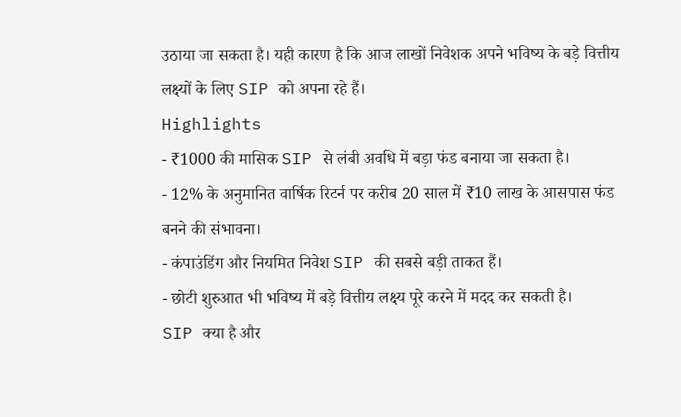उठाया जा सकता है। यही कारण है कि आज लाखों निवेशक अपने भविष्य के बड़े वित्तीय लक्ष्यों के लिए SIP को अपना रहे हैं।
Highlights
- ₹1000 की मासिक SIP से लंबी अवधि में बड़ा फंड बनाया जा सकता है।
- 12% के अनुमानित वार्षिक रिटर्न पर करीब 20 साल में ₹10 लाख के आसपास फंड बनने की संभावना।
- कंपाउंडिंग और नियमित निवेश SIP की सबसे बड़ी ताकत हैं।
- छोटी शुरुआत भी भविष्य में बड़े वित्तीय लक्ष्य पूरे करने में मदद कर सकती है।
SIP क्या है और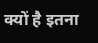क्यों है इतना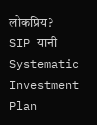लोकप्रिय?
SIP यानी Systematic Investment Plan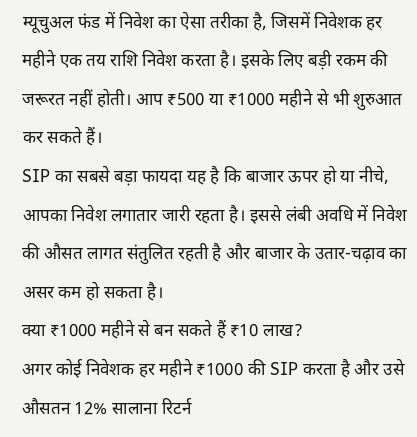म्यूचुअल फंड में निवेश का ऐसा तरीका है, जिसमें निवेशक हर महीने एक तय राशि निवेश करता है। इसके लिए बड़ी रकम की जरूरत नहीं होती। आप ₹500 या ₹1000 महीने से भी शुरुआत कर सकते हैं।
SIP का सबसे बड़ा फायदा यह है कि बाजार ऊपर हो या नीचे, आपका निवेश लगातार जारी रहता है। इससे लंबी अवधि में निवेश की औसत लागत संतुलित रहती है और बाजार के उतार-चढ़ाव का असर कम हो सकता है।
क्या ₹1000 महीने से बन सकते हैं ₹10 लाख?
अगर कोई निवेशक हर महीने ₹1000 की SIP करता है और उसे औसतन 12% सालाना रिटर्न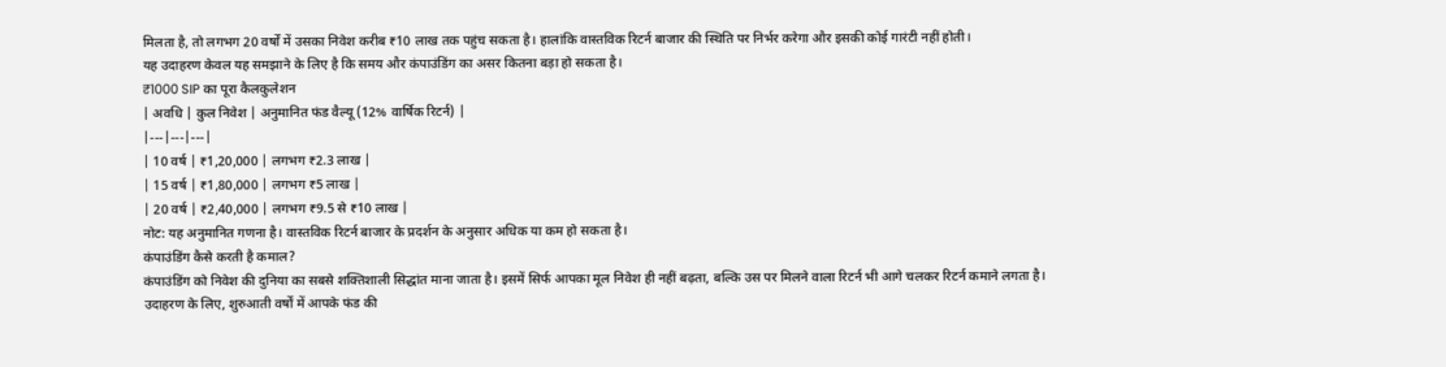मिलता है, तो लगभग 20 वर्षों में उसका निवेश करीब ₹10 लाख तक पहुंच सकता है। हालांकि वास्तविक रिटर्न बाजार की स्थिति पर निर्भर करेगा और इसकी कोई गारंटी नहीं होती।
यह उदाहरण केवल यह समझाने के लिए है कि समय और कंपाउंडिंग का असर कितना बड़ा हो सकता है।
₹1000 SIP का पूरा कैलकुलेशन
| अवधि | कुल निवेश | अनुमानित फंड वैल्यू (12% वार्षिक रिटर्न) |
|---|---|---|
| 10 वर्ष | ₹1,20,000 | लगभग ₹2.3 लाख |
| 15 वर्ष | ₹1,80,000 | लगभग ₹5 लाख |
| 20 वर्ष | ₹2,40,000 | लगभग ₹9.5 से ₹10 लाख |
नोट: यह अनुमानित गणना है। वास्तविक रिटर्न बाजार के प्रदर्शन के अनुसार अधिक या कम हो सकता है।
कंपाउंडिंग कैसे करती है कमाल?
कंपाउंडिंग को निवेश की दुनिया का सबसे शक्तिशाली सिद्धांत माना जाता है। इसमें सिर्फ आपका मूल निवेश ही नहीं बढ़ता, बल्कि उस पर मिलने वाला रिटर्न भी आगे चलकर रिटर्न कमाने लगता है।
उदाहरण के लिए, शुरुआती वर्षों में आपके फंड की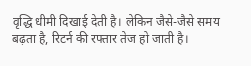वृद्धि धीमी दिखाई देती है। लेकिन जैसे-जैसे समय बढ़ता है, रिटर्न की रफ्तार तेज हो जाती है।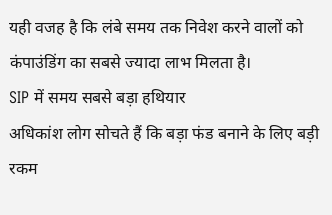यही वजह है कि लंबे समय तक निवेश करने वालों को कंपाउंडिंग का सबसे ज्यादा लाभ मिलता है।
SIP में समय सबसे बड़ा हथियार
अधिकांश लोग सोचते हैं कि बड़ा फंड बनाने के लिए बड़ी रकम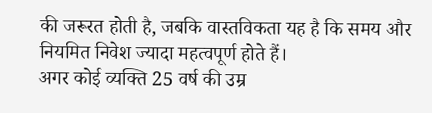की जरूरत होती है, जबकि वास्तविकता यह है कि समय और नियमित निवेश ज्यादा महत्वपूर्ण होते हैं।
अगर कोई व्यक्ति 25 वर्ष की उम्र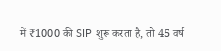में ₹1000 की SIP शुरू करता है, तो 45 वर्ष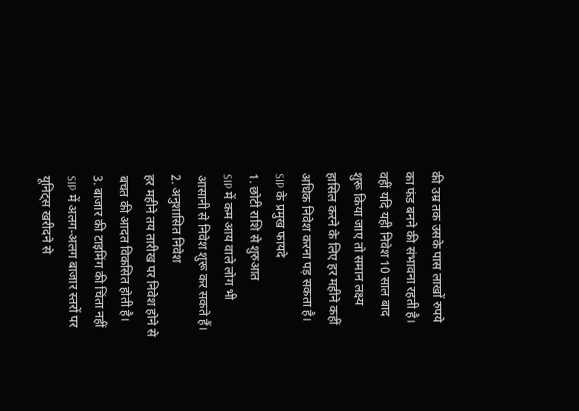की उम्र तक उसके पास लाखों रुपये का फंड बनने की संभावना रहती है। वहीं यदि यही निवेश 10 साल बाद शुरू किया जाए तो समान लक्ष्य हासिल करने के लिए हर महीने कहीं अधिक निवेश करना पड़ सकता है।
SIP के प्रमुख फायदे
1. छोटी राशि से शुरुआत
SIP में कम आय वाले लोग भी आसानी से निवेश शुरू कर सकते हैं।
2. अनुशासित निवेश
हर महीने तय तारीख पर निवेश होने से बचत की आदत विकसित होती है।
3. बाजार की टाइमिंग की चिंता नहीं
SIP में अलग-अलग बाजार स्तरों पर यूनिट्स खरीदने से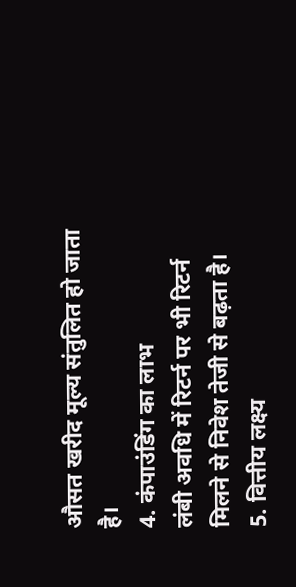औसत खरीद मूल्य संतुलित हो जाता है।
4. कंपाउंडिंग का लाभ
लंबी अवधि में रिटर्न पर भी रिटर्न मिलने से निवेश तेजी से बढ़ता है।
5. वित्तीय लक्ष्य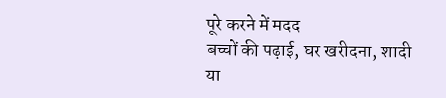पूरे करने में मदद
बच्चों की पढ़ाई, घर खरीदना, शादी या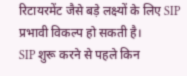रिटायरमेंट जैसे बड़े लक्ष्यों के लिए SIP प्रभावी विकल्प हो सकती है।
SIP शुरू करने से पहले किन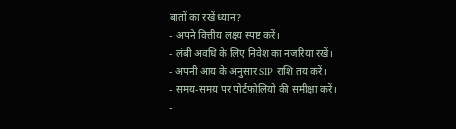बातों का रखें ध्यान?
- अपने वित्तीय लक्ष्य स्पष्ट करें।
- लंबी अवधि के लिए निवेश का नजरिया रखें।
- अपनी आय के अनुसार SIP राशि तय करें।
- समय-समय पर पोर्टफोलियो की समीक्षा करें।
-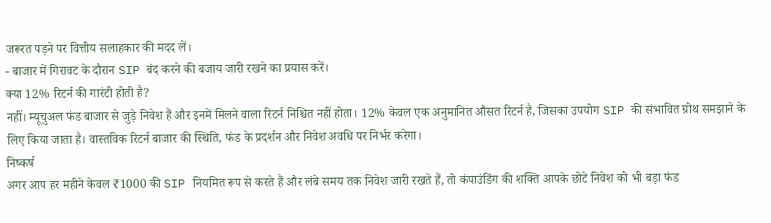जरूरत पड़ने पर वित्तीय सलाहकार की मदद लें।
- बाजार में गिरावट के दौरान SIP बंद करने की बजाय जारी रखने का प्रयास करें।
क्या 12% रिटर्न की गारंटी होती है?
नहीं। म्यूचुअल फंड बाजार से जुड़े निवेश हैं और इनमें मिलने वाला रिटर्न निश्चित नहीं होता। 12% केवल एक अनुमानित औसत रिटर्न है, जिसका उपयोग SIP की संभावित ग्रोथ समझाने के लिए किया जाता है। वास्तविक रिटर्न बाजार की स्थिति, फंड के प्रदर्शन और निवेश अवधि पर निर्भर करेगा।
निष्कर्ष
अगर आप हर महीने केवल ₹1000 की SIP नियमित रूप से करते हैं और लंबे समय तक निवेश जारी रखते हैं, तो कंपाउंडिंग की शक्ति आपके छोटे निवेश को भी बड़ा फंड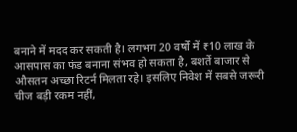बनाने में मदद कर सकती है। लगभग 20 वर्षों में ₹10 लाख के आसपास का फंड बनाना संभव हो सकता है, बशर्ते बाजार से औसतन अच्छा रिटर्न मिलता रहे। इसलिए निवेश में सबसे जरूरी चीज बड़ी रकम नहीं,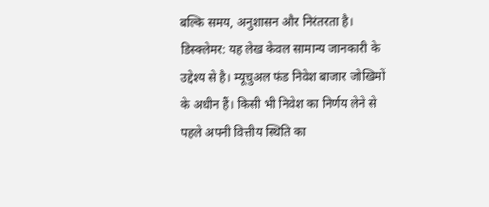बल्कि समय, अनुशासन और निरंतरता है।
डिस्क्लेमर: यह लेख केवल सामान्य जानकारी के उद्देश्य से है। म्यूचुअल फंड निवेश बाजार जोखिमों के अधीन हैं। किसी भी निवेश का निर्णय लेने से पहले अपनी वित्तीय स्थिति का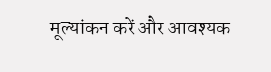मूल्यांकन करें और आवश्यक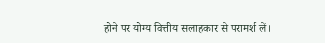होने पर योग्य वित्तीय सलाहकार से परामर्श लें।